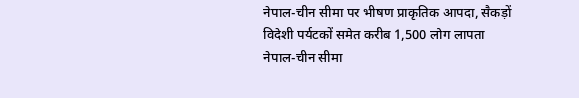नेपाल-चीन सीमा पर भीषण प्राकृतिक आपदा, सैकड़ों विदेशी पर्यटकों समेत करीब 1,500 लोग लापता
नेपाल-चीन सीमा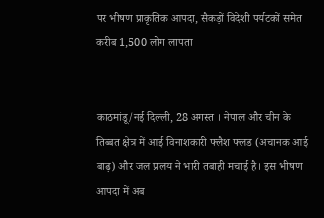पर भीषण प्राकृतिक आपदा, सैकड़ों विदेशी पर्यटकों समेत करीब 1,500 लोग लापता


काठमांडू/नई दिल्ली, 28 अगस्त । नेपाल और चीन के तिब्बत क्षेत्र में आई विनाशकारी फ्लैश फ्लड (अचानक आई बाढ़) और जल प्रलय ने भारी तबाही मचाई है। इस भीषण आपदा में अब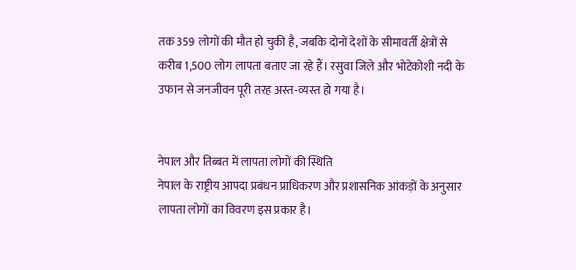तक 359 लोगों की मौत हो चुकी है, जबकि दोनों देशों के सीमावर्ती क्षेत्रों से करीब 1,500 लोग लापता बताए जा रहे हैं। रसुवा जिले और भोटेकोशी नदी के उफान से जनजीवन पूरी तरह अस्त-व्यस्त हो गया है।


नेपाल और तिब्बत में लापता लोगों की स्थिति
नेपाल के राष्ट्रीय आपदा प्रबंधन प्राधिकरण और प्रशासनिक आंकड़ों के अनुसार लापता लोगों का विवरण इस प्रकार है।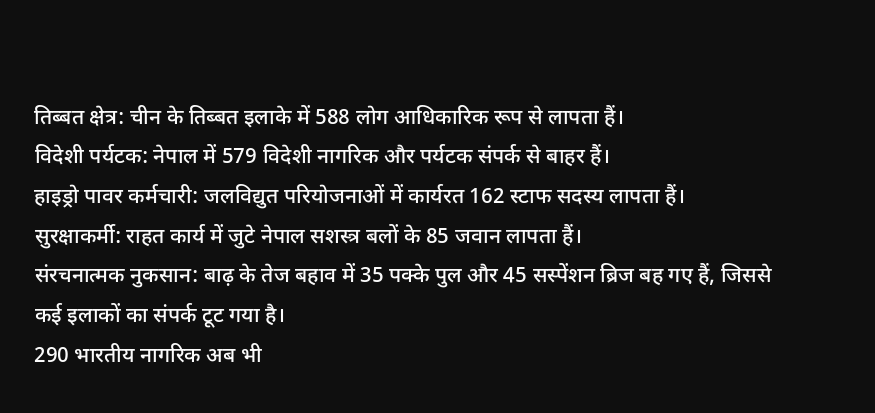तिब्बत क्षेत्र: चीन के तिब्बत इलाके में 588 लोग आधिकारिक रूप से लापता हैं।
विदेशी पर्यटक: नेपाल में 579 विदेशी नागरिक और पर्यटक संपर्क से बाहर हैं।
हाइड्रो पावर कर्मचारी: जलविद्युत परियोजनाओं में कार्यरत 162 स्टाफ सदस्य लापता हैं।
सुरक्षाकर्मी: राहत कार्य में जुटे नेपाल सशस्त्र बलों के 85 जवान लापता हैं।
संरचनात्मक नुकसान: बाढ़ के तेज बहाव में 35 पक्के पुल और 45 सस्पेंशन ब्रिज बह गए हैं, जिससे कई इलाकों का संपर्क टूट गया है।
290 भारतीय नागरिक अब भी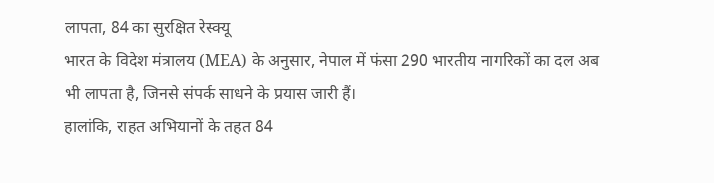लापता, 84 का सुरक्षित रेस्क्यू
भारत के विदेश मंत्रालय (MEA) के अनुसार, नेपाल में फंसा 290 भारतीय नागरिकों का दल अब भी लापता है, जिनसे संपर्क साधने के प्रयास जारी हैं।
हालांकि, राहत अभियानों के तहत 84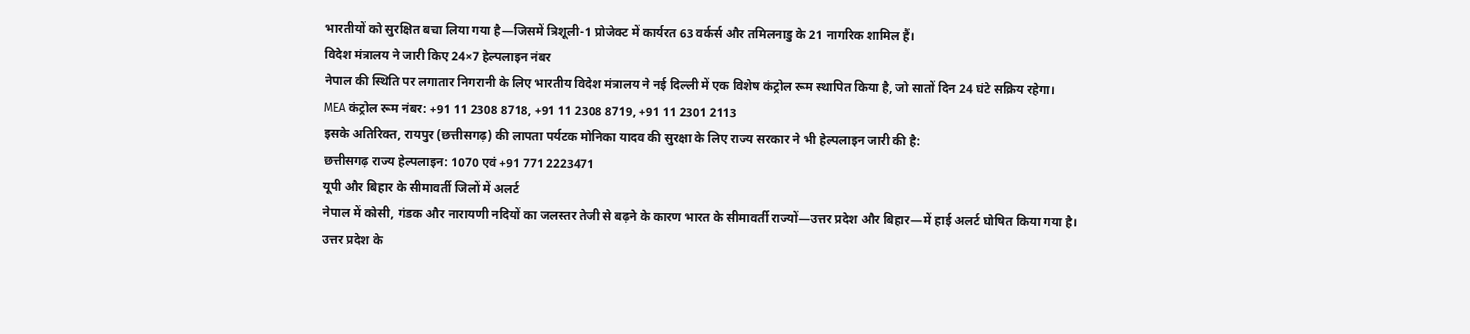भारतीयों को सुरक्षित बचा लिया गया है—जिसमें त्रिशूली-1 प्रोजेक्ट में कार्यरत 63 वर्कर्स और तमिलनाडु के 21 नागरिक शामिल हैं।
विदेश मंत्रालय ने जारी किए 24×7 हेल्पलाइन नंबर
नेपाल की स्थिति पर लगातार निगरानी के लिए भारतीय विदेश मंत्रालय ने नई दिल्ली में एक विशेष कंट्रोल रूम स्थापित किया है, जो सातों दिन 24 घंटे सक्रिय रहेगा।
MEA कंट्रोल रूम नंबर: +91 11 2308 8718, +91 11 2308 8719, +91 11 2301 2113
इसके अतिरिक्त, रायपुर (छत्तीसगढ़) की लापता पर्यटक मोनिका यादव की सुरक्षा के लिए राज्य सरकार ने भी हेल्पलाइन जारी की है:
छत्तीसगढ़ राज्य हेल्पलाइन: 1070 एवं +91 771 2223471
यूपी और बिहार के सीमावर्ती जिलों में अलर्ट
नेपाल में कोसी, गंडक और नारायणी नदियों का जलस्तर तेजी से बढ़ने के कारण भारत के सीमावर्ती राज्यों—उत्तर प्रदेश और बिहार—में हाई अलर्ट घोषित किया गया है।
उत्तर प्रदेश के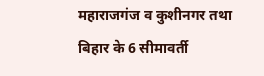महाराजगंज व कुशीनगर तथा बिहार के 6 सीमावर्ती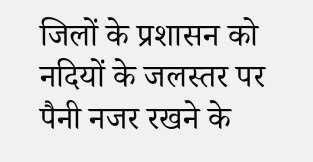जिलों के प्रशासन को नदियों के जलस्तर पर पैनी नजर रखने के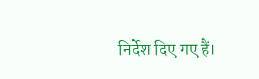निर्देश दिए गए हैं।